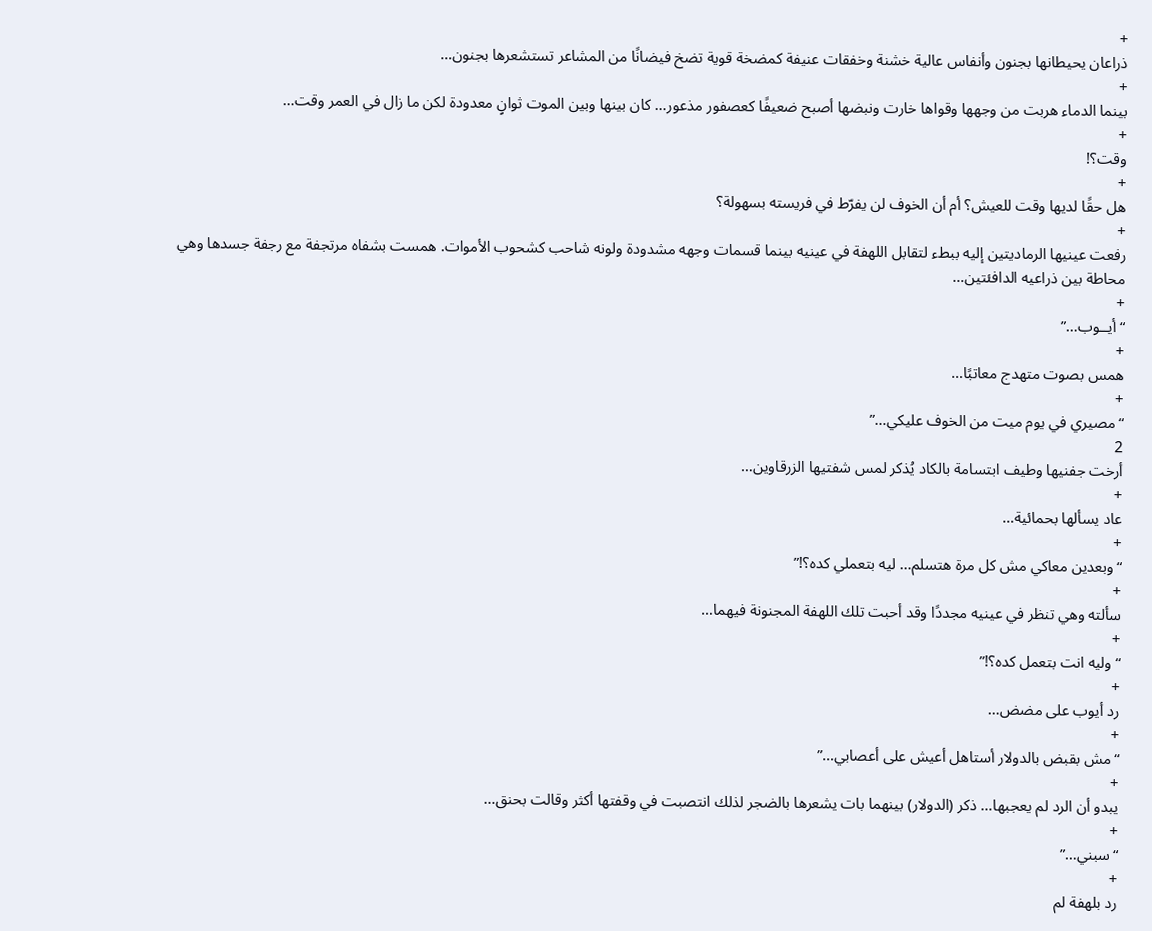+
ذراعان يحيطانها بجنون وأنفاس عالية خشنة وخفقات عنيفة كمضخة قوية تضخ فيضانًا من المشاعر تستشعرها بجنون…
+
بينما الدماء هربت من وجهها وقواها خارت ونبضها أصبح ضعيفًا كعصفور مذعور… كان بينها وبين الموت ثوانٍ معدودة لكن ما زال في العمر وقت…
+
وقت؟!
+
هل حقًا لديها وقت للعيش؟ أم أن الخوف لن يفرّط في فريسته بسهولة؟
+
رفعت عينيها الرماديتين إليه ببطء لتقابل اللهفة في عينيه بينما قسمات وجهه مشدودة ولونه شاحب كشحوب الأموات. همست بشفاه مرتجفة مع رجفة جسدها وهي محاطة بين ذراعيه الدافئتين…
+
“أيــوب…”
+
همس بصوت متهدج معاتبًا…
+
“مصيري في يوم ميت من الخوف عليكي…”
2
أرخت جفنيها وطيف ابتسامة بالكاد يُذكر لمس شفتيها الزرقاوين…
+
عاد يسألها بحمائية…
+
“وبعدين معاكي مش كل مرة هتسلم… ليه بتعملي كده؟!”
+
سألته وهي تنظر في عينيه مجددًا وقد أحبت تلك اللهفة المجنونة فيهما…
+
“وليه انت بتعمل كده؟!”
+
رد أيوب على مضض…
+
“مش بقبض بالدولار أستاهل أعيش على أعصابي…”
+
يبدو أن الرد لم يعجبها… ذكر (الدولار) بينهما بات يشعرها بالضجر لذلك انتصبت في وقفتها أكثر وقالت بحنق…
+
“سبني…”
+
رد بلهفة لم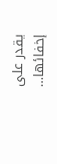يقدر على إخفائها…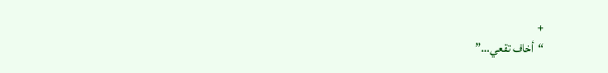+
“أخاف تقعي…”